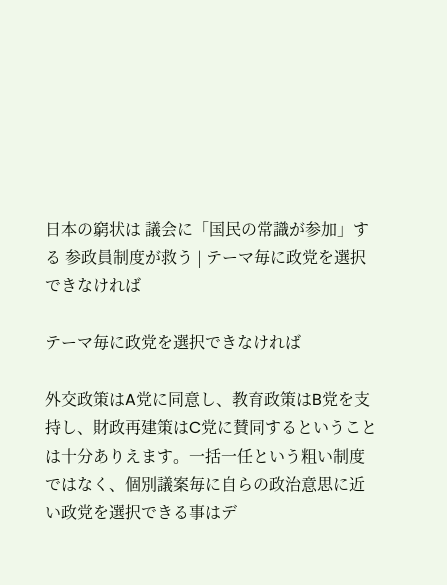日本の窮状は 議会に「国民の常識が参加」する 参政員制度が救う | テーマ毎に政党を選択できなければ

テーマ毎に政党を選択できなければ

外交政策はA党に同意し、教育政策はB党を支持し、財政再建策はC党に賛同するということは十分ありえます。一括一任という粗い制度ではなく、個別議案毎に自らの政治意思に近い政党を選択できる事はデ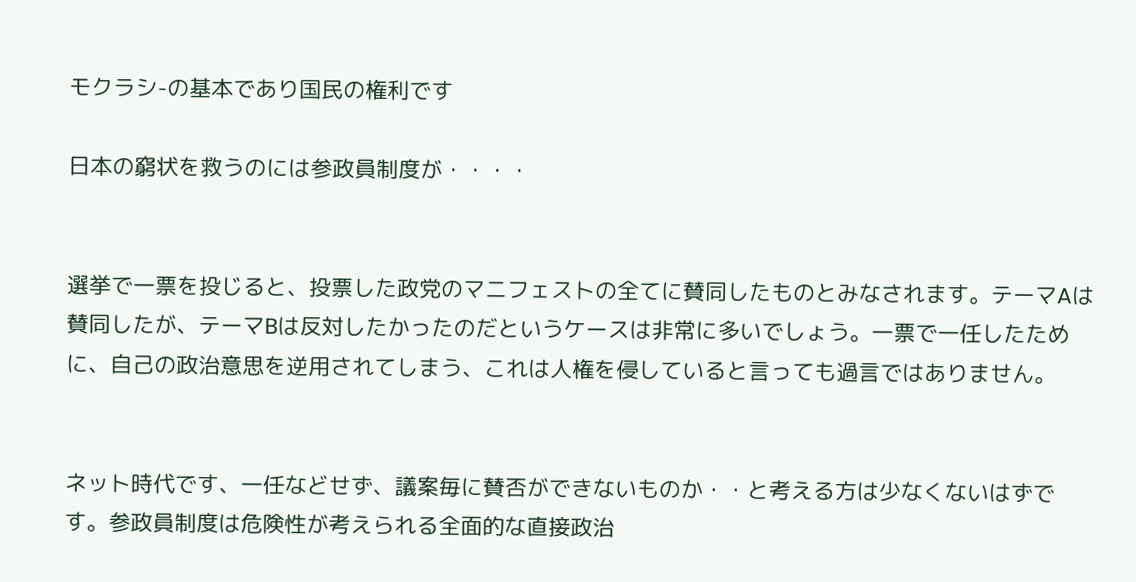モクラシ-の基本であり国民の権利です

日本の窮状を救うのには参政員制度が・・・・


選挙で一票を投じると、投票した政党のマニフェストの全てに賛同したものとみなされます。テーマAは賛同したが、テーマBは反対したかったのだというケースは非常に多いでしょう。一票で一任したために、自己の政治意思を逆用されてしまう、これは人権を侵していると言っても過言ではありません。


ネット時代です、一任などせず、議案毎に賛否ができないものか・・と考える方は少なくないはずです。参政員制度は危険性が考えられる全面的な直接政治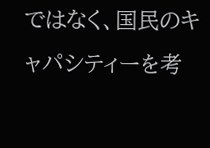ではなく、国民のキャパシティーを考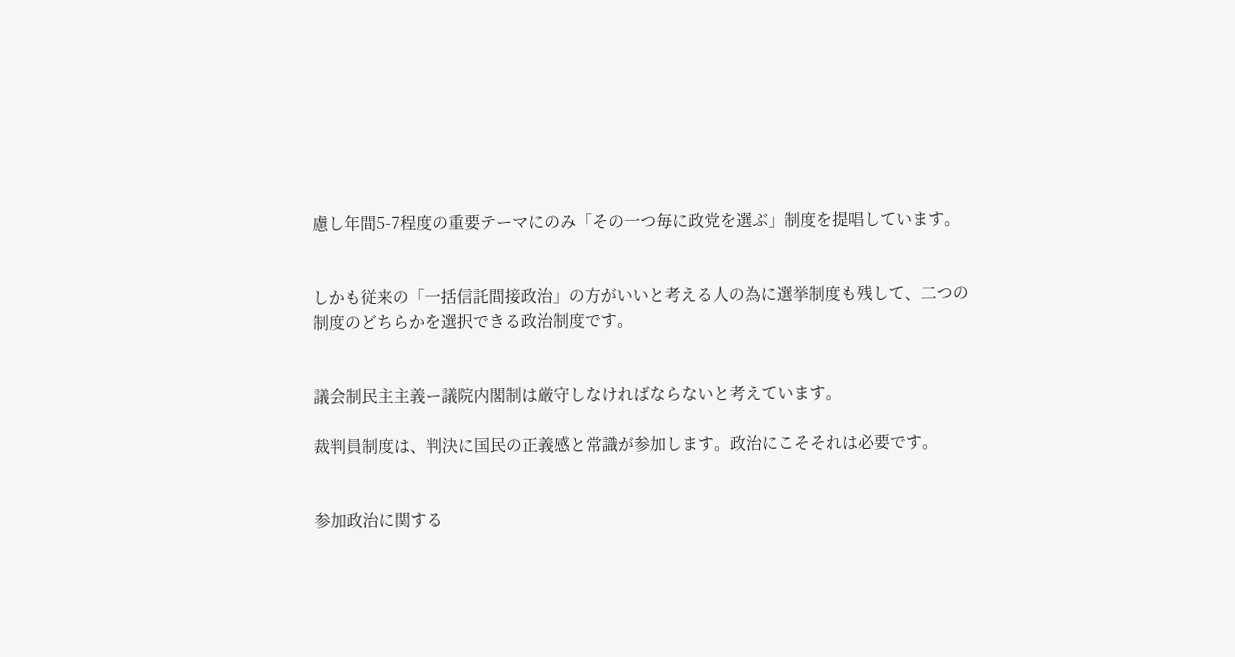慮し年間5-7程度の重要テーマにのみ「その一つ毎に政党を選ぶ」制度を提唱しています。


しかも従来の「一括信託間接政治」の方がいいと考える人の為に選挙制度も残して、二つの制度のどちらかを選択できる政治制度です。


議会制民主主義ー議院内閣制は厳守しなければならないと考えています。

裁判員制度は、判決に国民の正義感と常識が参加します。政治にこそそれは必要です。


参加政治に関する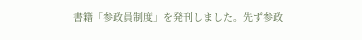書籍「参政員制度」を発刊しました。先ず参政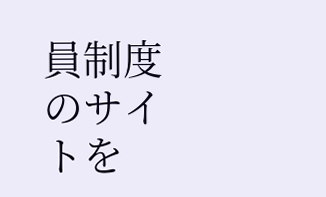員制度のサイトを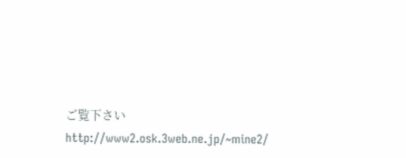ご覧下さい
http://www2.osk.3web.ne.jp/~mine2/